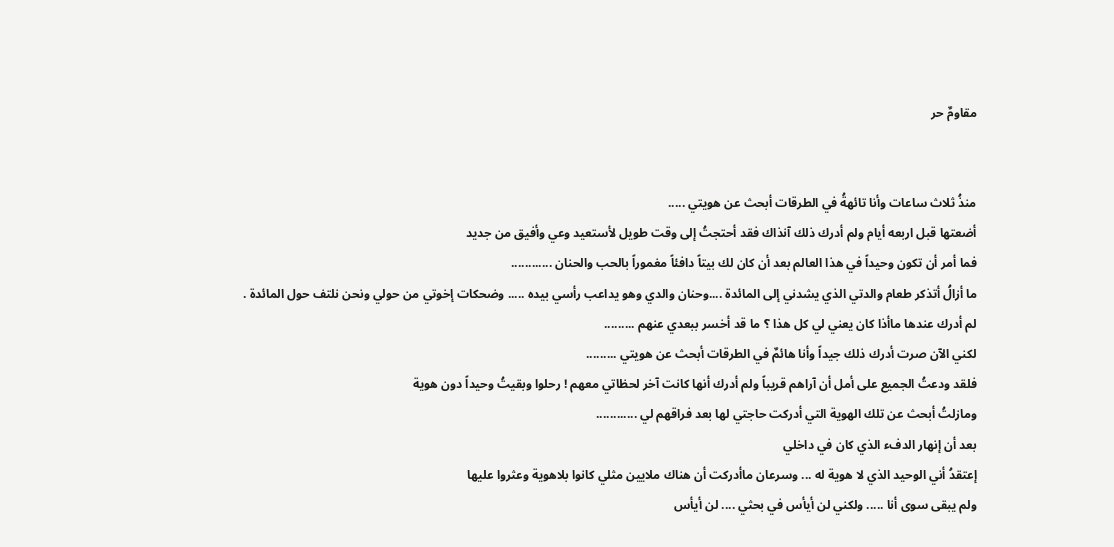مقاومٌ حر


منذُ ثلاث ساعات وأنا تائهةُ في الطرقات أبحث عن هويتي .....
أضعتها قبل اربعه أيام ولم أدرك ذلك آنذاك فقد أحتجتُ إلى وقت طويل لأستعيد وعي وأفيق من جديد
فما أمر أن تكون وحيداً في هذا العالم بعد أن كان لك بيتاً دافئاً مغموراً بالحب والحنان ............
ما أزالُ أتذكر طعام والدتي الذي يشدني إلى المائدة ....وحنان والدي وهو يداعب رأسي بيده ..... وضحكات إخوتي من حولي ونحن نلتف حول المائدة .
لم أدرك عندها ماأذا كان يعني لي كل هذا ؟ ما قد أخسر ببعدي عنهم .........
لكني الآن صرت أدرك ذلك جيداً وأنا هائمٌ في الطرقات أبحث عن هويتي .........
فلقد ودعتُ الجميع على أمل أن آراهم قريباً ولم أدرك أنها كانت آخر لحظاتي معهم ! رحلوا وبقيتُ وحيداً دون هوية
ومازلتُ أبحث عن تلك الهوية التي أدركت حاجتي لها بعد فراقهم لي ............
بعد أن إنهار الدفء الذي كان في داخلي
إعتقدُ أني الوحيد الذي لا هوية له ... وسرعان ماأدركت أن هناك ملايين مثلي كانوا بلاهوية وعثروا عليها
ولم يبقى سوى أنا ..... ولكني لن أيأس في بحثي .... لن أيأس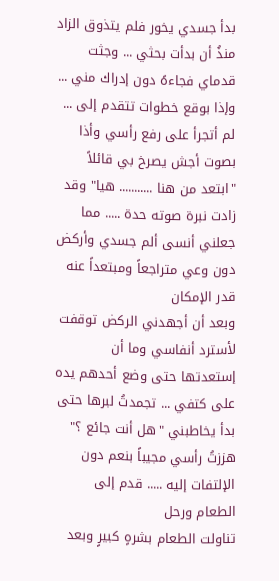بدأ جسدي يخور فلم يتذوق الزاد منذُ أن بدأت بحثي ... وجثت قدماي فجاءهً دون إدراك مني ...
وإذا بوقع خطوات تتقدم إلى ... لم أتجرأ على رفع رأسي وأذا بصوت أجش يصرخ بي قائلاً "ابتعد من هنا ........... هيا" وقد زادت نبرة صوته حدة ..... مما جعلني أنسى ألم جسدي وأركض دون وعي متراجعاً ومبتعداً عنه قدر الإمكان
وبعد أن أجهدني الركض توقفت لأسترد أنفاسي وما أن إستعدتها حتى وضع أحدهم يده على كتفي ... تجمدتُ لبرها حتى بدأ يخاطبني "هل أنت جائع ؟" هززتُ رأسي مجيباً بنعم دون الإلتفات إليه ..... قدم إلى الطعام ورحل
تناولت الطعام بشرهٍ كبيرٍ وبعد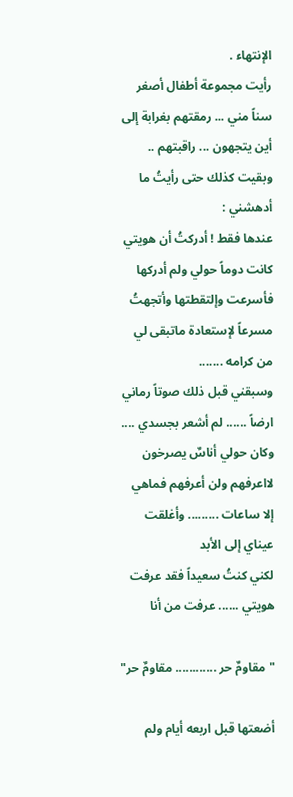الإنتهاء .
رأيت مجموعة أطفال أصغر سناً مني ... رمقتهم بغرابة إلى أين يتجهون ... راقبتهم .. وبقيت كذلك حتى رأيتُ ما أدهشني :
عندها فقط ! أدركتُ أن هويتي كانت دوماً حولي ولم أدركها فأسرعت وإلتقطتها وأتجهتُ مسرعاً لإستعادة ماتبقى لي من كرامه .......
وسبقني قبل ذلك صوتاً رماني ارضاً ...... لم أشعر بجسدي .... وكان حولي أناسٌ يصرخون لااعرفهم ولن أعرفهم فماهي إلا ساعات ......... وأغلقت عيناي إلى الأبد
لكني كنتُ سعيداً فقد عرفت هويتي ...... عرفت من أنا

"مقاومٌ حر ............ مقاومٌ حر"

أضعتها قبل اربعه أيام ولم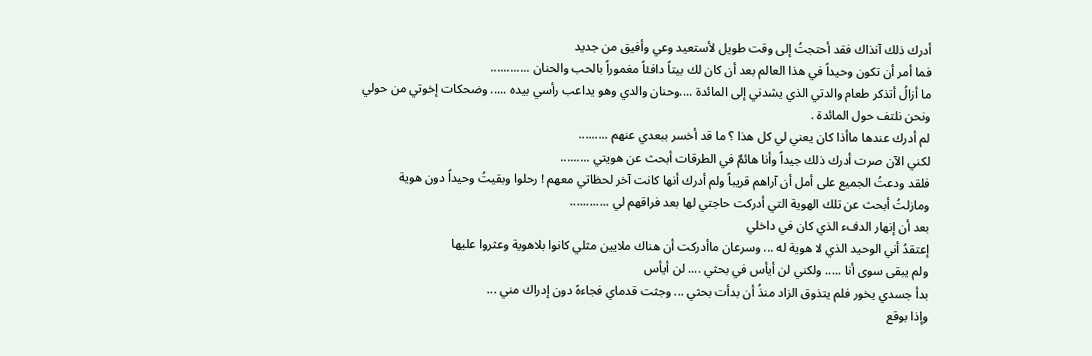أدرك ذلك آنذاك فقد أحتجتُ إلى وقت طويل لأستعيد وعي وأفيق من جديد
فما أمر أن تكون وحيداً في هذا العالم بعد أن كان لك بيتاً دافئاً مغموراً بالحب والحنان ............
ما أزالُ أتذكر طعام والدتي الذي يشدني إلى المائدة ....وحنان والدي وهو يداعب رأسي بيده ..... وضحكات إخوتي من حولي ونحن نلتف حول المائدة .
لم أدرك عندها ماأذا كان يعني لي كل هذا ؟ ما قد أخسر ببعدي عنهم .........
لكني الآن صرت أدرك ذلك جيداً وأنا هائمٌ في الطرقات أبحث عن هويتي .........
فلقد ودعتُ الجميع على أمل أن آراهم قريباً ولم أدرك أنها كانت آخر لحظاتي معهم ! رحلوا وبقيتُ وحيداً دون هوية
ومازلتُ أبحث عن تلك الهوية التي أدركت حاجتي لها بعد فراقهم لي ............
بعد أن إنهار الدفء الذي كان في داخلي
إعتقدُ أني الوحيد الذي لا هوية له ... وسرعان ماأدركت أن هناك ملايين مثلي كانوا بلاهوية وعثروا عليها
ولم يبقى سوى أنا ..... ولكني لن أيأس في بحثي .... لن أيأس
بدأ جسدي يخور فلم يتذوق الزاد منذُ أن بدأت بحثي ... وجثت قدماي فجاءهً دون إدراك مني ...
وإذا بوقع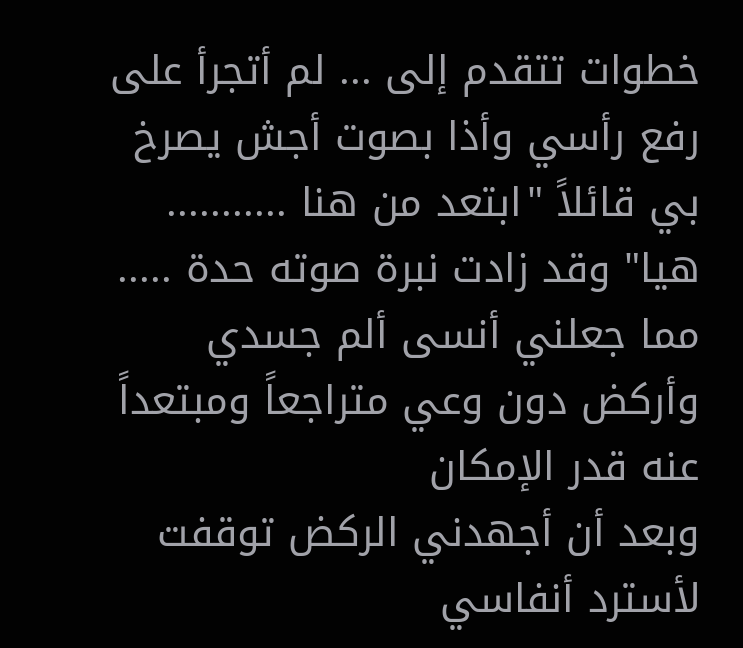خطوات تتقدم إلى ... لم أتجرأ على رفع رأسي وأذا بصوت أجش يصرخ بي قائلاً "ابتعد من هنا ........... هيا" وقد زادت نبرة صوته حدة ..... مما جعلني أنسى ألم جسدي وأركض دون وعي متراجعاً ومبتعداً عنه قدر الإمكان
وبعد أن أجهدني الركض توقفت لأسترد أنفاسي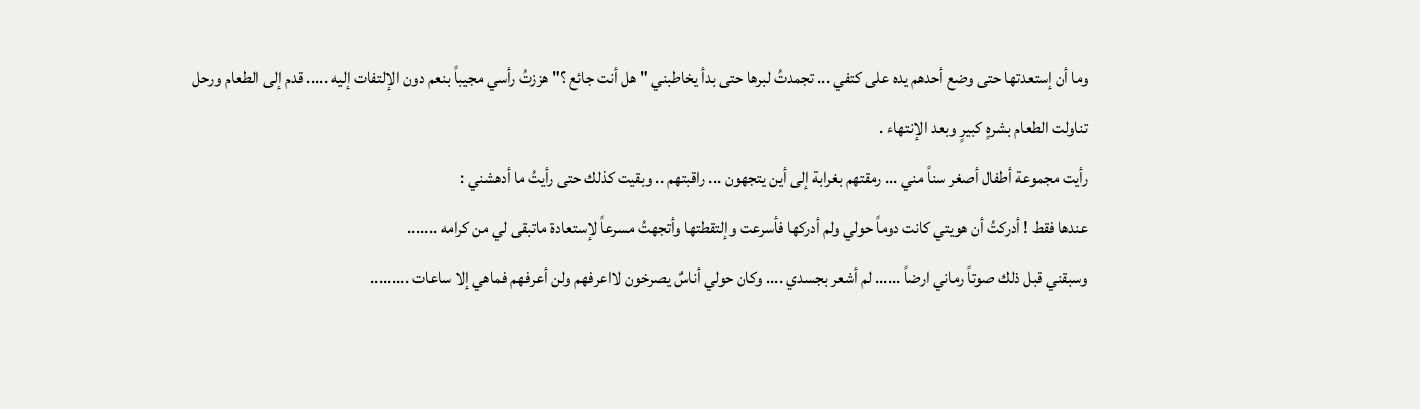وما أن إستعدتها حتى وضع أحدهم يده على كتفي ... تجمدتُ لبرها حتى بدأ يخاطبني "هل أنت جائع ؟" هززتُ رأسي مجيباً بنعم دون الإلتفات إليه ..... قدم إلى الطعام ورحل
تناولت الطعام بشرهٍ كبيرٍ وبعد الإنتهاء .
رأيت مجموعة أطفال أصغر سناً مني ... رمقتهم بغرابة إلى أين يتجهون ... راقبتهم .. وبقيت كذلك حتى رأيتُ ما أدهشني :
عندها فقط ! أدركتُ أن هويتي كانت دوماً حولي ولم أدركها فأسرعت وإلتقطتها وأتجهتُ مسرعاً لإستعادة ماتبقى لي من كرامه .......
وسبقني قبل ذلك صوتاً رماني ارضاً ...... لم أشعر بجسدي .... وكان حولي أناسٌ يصرخون لااعرفهم ولن أعرفهم فماهي إلا ساعات .........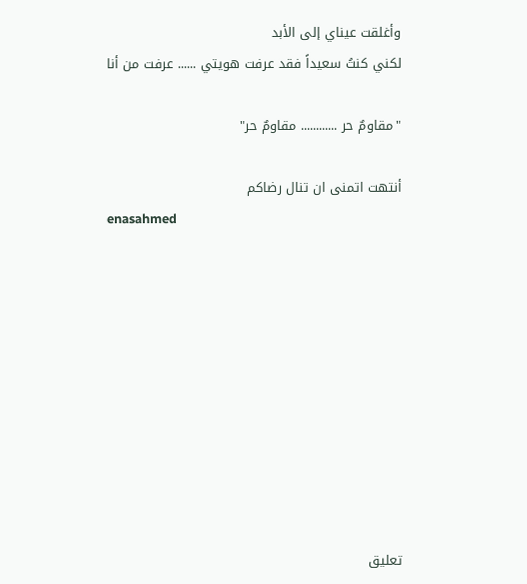وأغلقت عيناي إلى الأبد
لكني كنتُ سعيداً فقد عرفت هويتي ...... عرفت من أنا

"مقاومٌ حر ............ مقاومٌ حر"

أنتهت اتمنى ان تنال رضاكم
enasahmed










تعليق